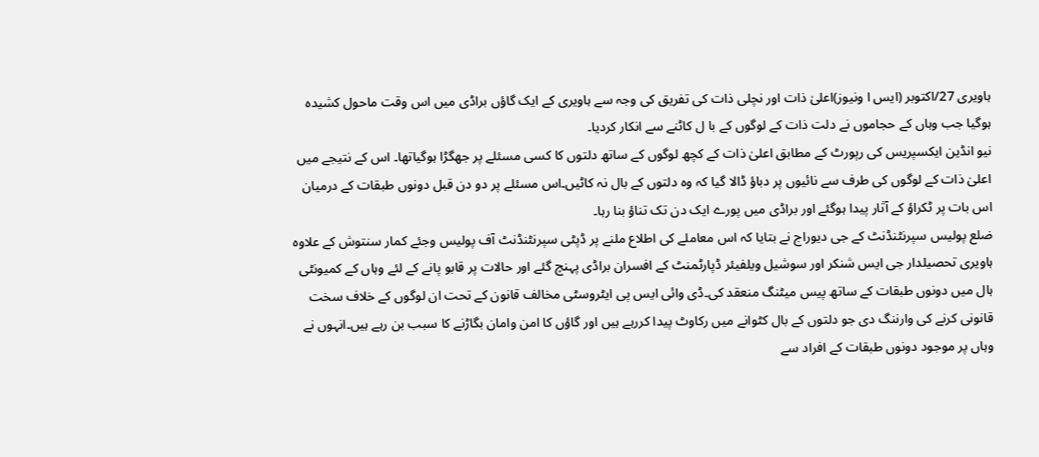ہاویری 27/اکتوبر (ایس ا ونیوز)اعلیٰ ذات اور نچلی ذات کی تفریق کی وجہ سے ہاویری کے ایک گاؤں براڈی میں اس وقت ماحول کشیدہ ہوگیا جب وہاں کے حجاموں نے دلت ذات کے لوگوں کے با ل کاٹنے سے انکار کردیا۔
نیو انڈین ایکسپریس کی رپورٹ کے مطابق اعلیٰ ذات کے کچھ لوگوں کے ساتھ دلتوں کا کسی مسئلے پر جھگڑا ہوگیاتھا۔ اس کے نتیجے میں اعلیٰ ذات کے لوگوں کی طرف سے نائیوں پر دباؤ ڈالا گیا کہ وہ دلتوں کے بال نہ کاٹیں۔اس مسئلے پر دو دن قبل دونوں طبقات کے درمیان اس بات پر ٹکراؤ کے آثار پیدا ہوگئے اور براڈی میں پورے ایک دن تک تناؤ بنا رہا۔
ضلع پولیس سپرنٹنڈنٹ کے جی دیوراج نے بتایا کہ اس معاملے کی اطلاع ملنے پر ڈپٹی سپرنٹنڈنٹ آف پولیس وجئے کمار سنتوش کے علاوہ ہاویری تحصیلدار جی ایس شنکر اور سوشیل ویلفیئر ڈپارٹمنٹ کے افسران براڈی پہنچ گئے اور حالات پر قابو پانے کے لئے وہاں کے کمیونٹی ہال میں دونوں طبقات کے ساتھ پیس میٹنگ منعقد کی۔ڈی وائی ایس پی ایٹروسٹی مخالف قانون کے تحت ان لوگوں کے خلاف سخت قانونی کرنے کی وارننگ دی جو دلتوں کے بال کٹوانے میں رکاوٹ پیدا کررہے ہیں اور گاؤں کا امن وامان بگاڑنے کا سبب بن رہے ہیں۔انہوں نے وہاں پر موجود دونوں طبقات کے افراد سے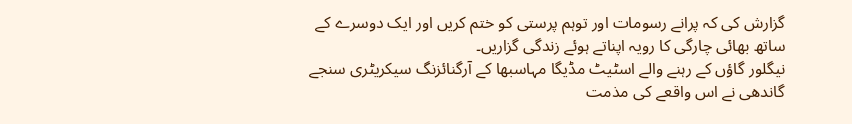گزارش کی کہ پرانے رسومات اور توہم پرستی کو ختم کریں اور ایک دوسرے کے ساتھ بھائی چارگی کا رویہ اپناتے ہوئے زندگی گزاریں۔
نیگلور گاؤں کے رہنے والے اسٹیٹ مڈیگا مہاسبھا کے آرگنائزنگ سیکریٹری سنجے گاندھی نے اس واقعے کی مذمت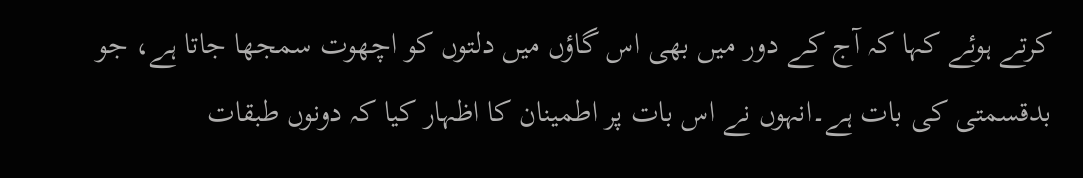کرتے ہوئے کہا کہ آج کے دور میں بھی اس گاؤں میں دلتوں کو اچھوت سمجھا جاتا ہے، جو بدقسمتی کی بات ہے۔انہوں نے اس بات پر اطمینان کا اظہار کیا کہ دونوں طبقات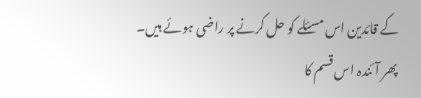کے قائدین اس مسئلے کو حل کرنے پر راضی ہوئے ہیں۔ پھر آئندہ اس قسم کا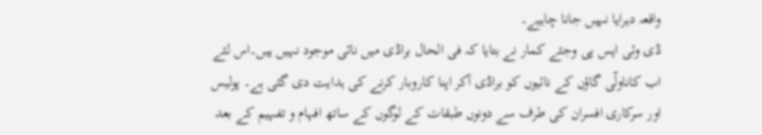واقعہ دہرایا نہیں جانا چاہیے۔
ڈی وئی ایس پی وجئے کمار نے بتایا کہ فی الحال براڈی میں نائی موجود نہیں ہیں۔اس لئے اب کاناولّی گاؤں کے نائیوں کو براڈی آکر اپنا کاروبار کرنے کی ہدایت دی گئی ہے۔ پولیس اور سرکاری افسران کی طرف سے دونوں طبقات کے لوگوں کے ساتھ افہام و تفہیم کے بعد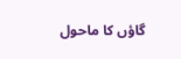گاؤں کا ماحول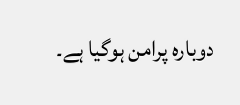دوبارہ پرامن ہوگیا ہے۔